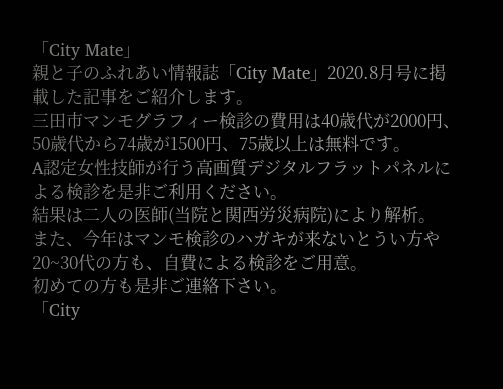「City Mate」
親と子のふれあい情報誌「City Mate」2020.8月号に掲載した記事をご紹介します。
三田市マンモグラフィー検診の費用は40歳代が2000円、50歳代から74歳が1500円、75歳以上は無料です。
A認定女性技師が行う高画質デジタルフラットパネルによる検診を是非ご利用ください。
結果は二人の医師(当院と関西労災病院)により解析。
また、今年はマンモ検診のハガキが来ないとうい方や20~30代の方も、自費による検診をご用意。
初めての方も是非ご連絡下さい。
「City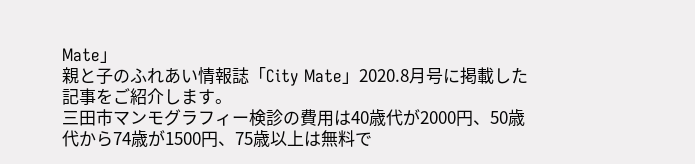Mate」
親と子のふれあい情報誌「City Mate」2020.8月号に掲載した記事をご紹介します。
三田市マンモグラフィー検診の費用は40歳代が2000円、50歳代から74歳が1500円、75歳以上は無料で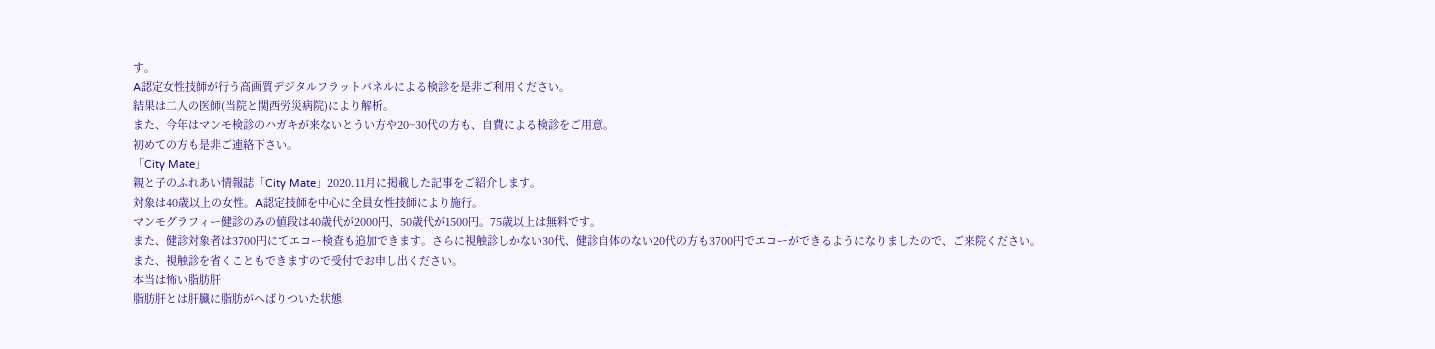す。
A認定女性技師が行う高画質デジタルフラットパネルによる検診を是非ご利用ください。
結果は二人の医師(当院と関西労災病院)により解析。
また、今年はマンモ検診のハガキが来ないとうい方や20~30代の方も、自費による検診をご用意。
初めての方も是非ご連絡下さい。
「City Mate」
親と子のふれあい情報誌「City Mate」2020.11月に掲載した記事をご紹介します。
対象は40歳以上の女性。A認定技師を中心に全員女性技師により施行。
マンモグラフィー健診のみの値段は40歳代が2000円、50歳代が1500円。75歳以上は無料です。
また、健診対象者は3700円にてエコー検査も追加できます。さらに視触診しかない30代、健診自体のない20代の方も3700円でエコーができるようになりましたので、ご来院ください。
また、視触診を省くこともできますので受付でお申し出ください。
本当は怖い脂肪肝
脂肪肝とは肝臓に脂肪がへばりついた状態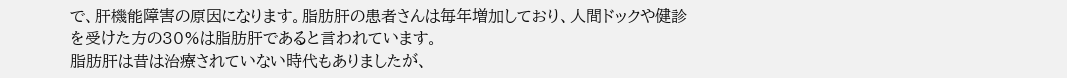で、肝機能障害の原因になります。脂肪肝の患者さんは毎年増加しており、人間ドックや健診を受けた方の30%は脂肪肝であると言われています。
脂肪肝は昔は治療されていない時代もありましたが、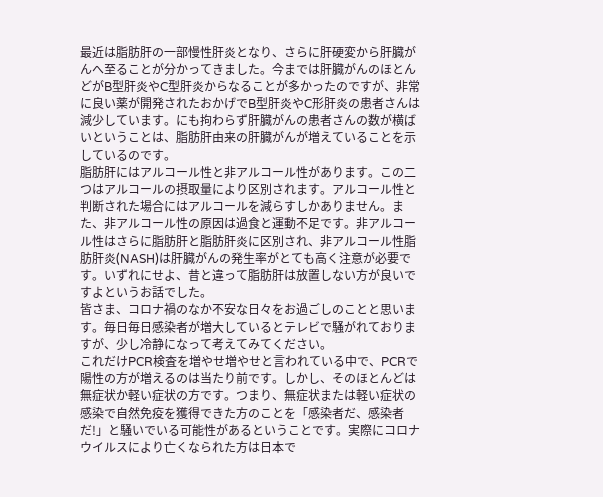最近は脂肪肝の一部慢性肝炎となり、さらに肝硬変から肝臓がんへ至ることが分かってきました。今までは肝臓がんのほとんどがB型肝炎やC型肝炎からなることが多かったのですが、非常に良い薬が開発されたおかげでB型肝炎やC形肝炎の患者さんは減少しています。にも拘わらず肝臓がんの患者さんの数が横ばいということは、脂肪肝由来の肝臓がんが増えていることを示しているのです。
脂肪肝にはアルコール性と非アルコール性があります。この二つはアルコールの摂取量により区別されます。アルコール性と判断された場合にはアルコールを減らすしかありません。また、非アルコール性の原因は過食と運動不足です。非アルコール性はさらに脂肪肝と脂肪肝炎に区別され、非アルコール性脂肪肝炎(NASH)は肝臓がんの発生率がとても高く注意が必要です。いずれにせよ、昔と違って脂肪肝は放置しない方が良いですよというお話でした。
皆さま、コロナ禍のなか不安な日々をお過ごしのことと思います。毎日毎日感染者が増大しているとテレビで騒がれておりますが、少し冷静になって考えてみてください。
これだけPCR検査を増やせ増やせと言われている中で、PCRで陽性の方が増えるのは当たり前です。しかし、そのほとんどは無症状か軽い症状の方です。つまり、無症状または軽い症状の感染で自然免疫を獲得できた方のことを「感染者だ、感染者だ!」と騒いでいる可能性があるということです。実際にコロナウイルスにより亡くなられた方は日本で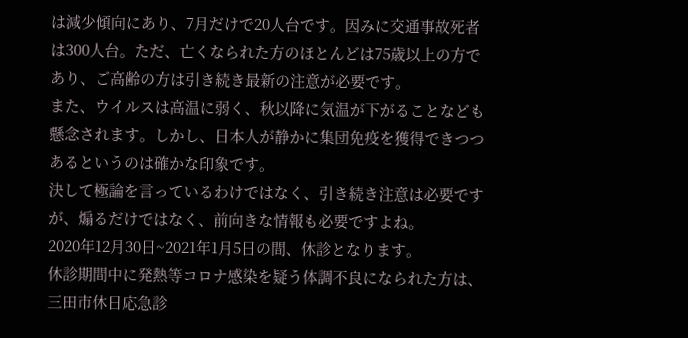は減少傾向にあり、7月だけで20人台です。因みに交通事故死者は300人台。ただ、亡くなられた方のほとんどは75歳以上の方であり、ご高齢の方は引き続き最新の注意が必要です。
また、ウイルスは高温に弱く、秋以降に気温が下がることなども懸念されます。しかし、日本人が静かに集団免疫を獲得できつつあるというのは確かな印象です。
決して極論を言っているわけではなく、引き続き注意は必要ですが、煽るだけではなく、前向きな情報も必要ですよね。
2020年12月30日~2021年1月5日の間、休診となります。
休診期間中に発熱等コロナ感染を疑う体調不良になられた方は、
三田市休日応急診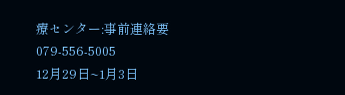療センター:事前連絡要079-556-5005
12月29日~1月3日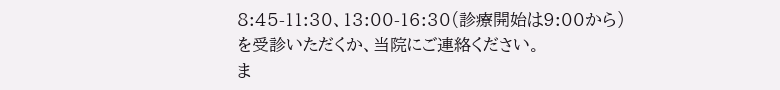8:45-11:30、13:00-16:30(診療開始は9:00から)
を受診いただくか、当院にご連絡ください。
ま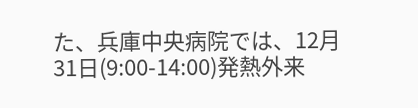た、兵庫中央病院では、12月31日(9:00-14:00)発熱外来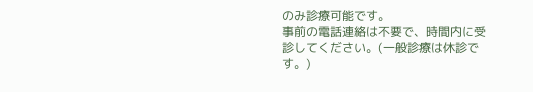のみ診療可能です。
事前の電話連絡は不要で、時間内に受診してください。(一般診療は休診です。)